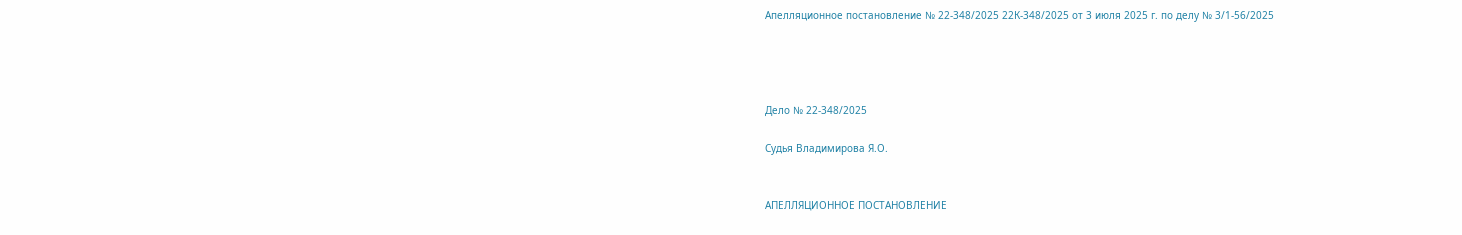Апелляционное постановление № 22-348/2025 22К-348/2025 от 3 июля 2025 г. по делу № 3/1-56/2025




Дело № 22-348/2025

Судья Владимирова Я.О.


АПЕЛЛЯЦИОННОЕ ПОСТАНОВЛЕНИЕ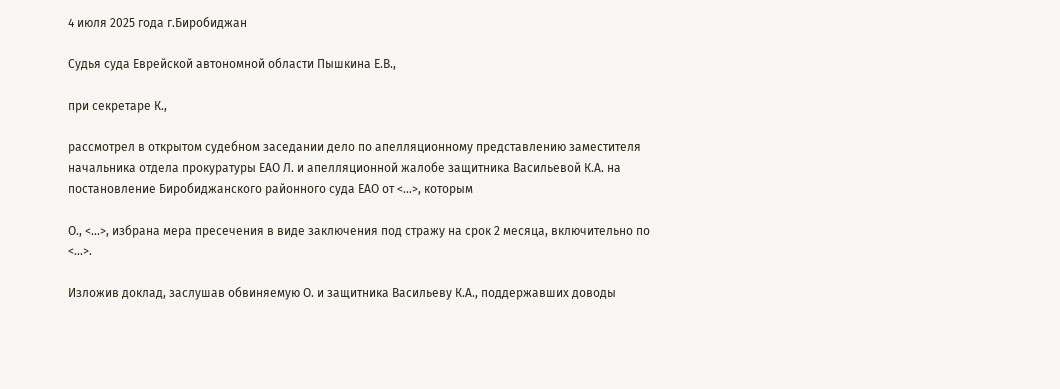4 июля 2025 года г.Биробиджан

Судья суда Еврейской автономной области Пышкина Е.В.,

при секретаре К.,

рассмотрел в открытом судебном заседании дело по апелляционному представлению заместителя начальника отдела прокуратуры ЕАО Л. и апелляционной жалобе защитника Васильевой К.А. на постановление Биробиджанского районного суда ЕАО от <...>, которым

О., <...>, избрана мера пресечения в виде заключения под стражу на срок 2 месяца, включительно по <...>.

Изложив доклад, заслушав обвиняемую О. и защитника Васильеву К.А., поддержавших доводы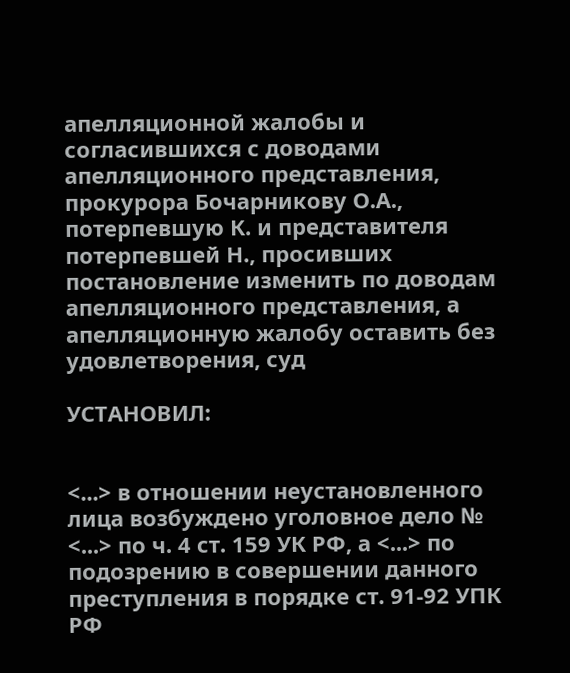апелляционной жалобы и согласившихся с доводами апелляционного представления, прокурора Бочарникову О.А., потерпевшую К. и представителя потерпевшей Н., просивших постановление изменить по доводам апелляционного представления, а апелляционную жалобу оставить без удовлетворения, суд

УСТАНОВИЛ:


<...> в отношении неустановленного лица возбуждено уголовное дело № <...> по ч. 4 ст. 159 УК РФ, а <...> по подозрению в совершении данного преступления в порядке ст. 91-92 УПК РФ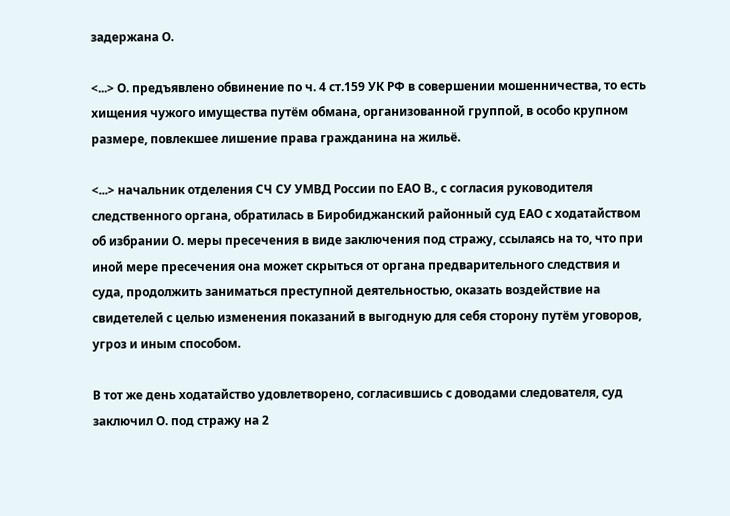задержана О.

<...> О. предъявлено обвинение по ч. 4 ст.159 УК РФ в совершении мошенничества, то есть хищения чужого имущества путём обмана, организованной группой, в особо крупном размере, повлекшее лишение права гражданина на жильё.

<...> начальник отделения СЧ СУ УМВД России по ЕАО В., с согласия руководителя следственного органа, обратилась в Биробиджанский районный суд ЕАО с ходатайством об избрании О. меры пресечения в виде заключения под стражу, ссылаясь на то, что при иной мере пресечения она может скрыться от органа предварительного следствия и суда, продолжить заниматься преступной деятельностью, оказать воздействие на свидетелей с целью изменения показаний в выгодную для себя сторону путём уговоров, угроз и иным способом.

В тот же день ходатайство удовлетворено, согласившись с доводами следователя, суд заключил О. под стражу на 2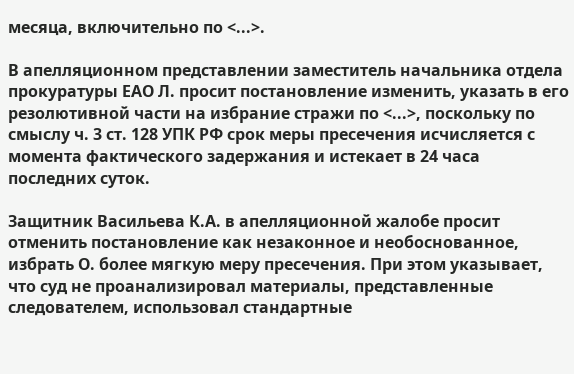месяца, включительно по <...>.

В апелляционном представлении заместитель начальника отдела прокуратуры ЕАО Л. просит постановление изменить, указать в его резолютивной части на избрание стражи по <...>, поскольку по смыслу ч. 3 ст. 128 УПК РФ срок меры пресечения исчисляется с момента фактического задержания и истекает в 24 часа последних суток.

Защитник Васильева К.А. в апелляционной жалобе просит отменить постановление как незаконное и необоснованное, избрать О. более мягкую меру пресечения. При этом указывает, что суд не проанализировал материалы, представленные следователем, использовал стандартные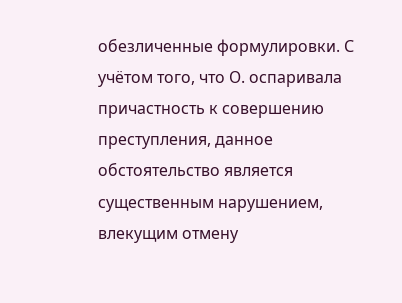обезличенные формулировки. С учётом того, что О. оспаривала причастность к совершению преступления, данное обстоятельство является существенным нарушением, влекущим отмену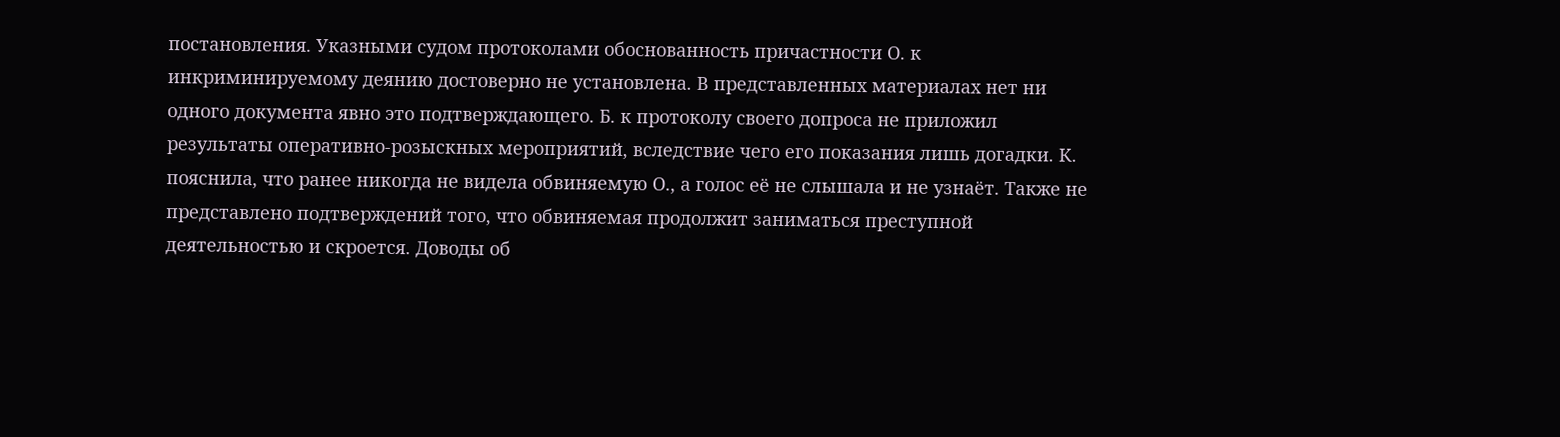постановления. Указными судом протоколами обоснованность причастности О. к инкриминируемому деянию достоверно не установлена. В представленных материалах нет ни одного документа явно это подтверждающего. Б. к протоколу своего допроса не приложил результаты оперативно-розыскных мероприятий, вследствие чего его показания лишь догадки. К. пояснила, что ранее никогда не видела обвиняемую О., а голос её не слышала и не узнаёт. Также не представлено подтверждений того, что обвиняемая продолжит заниматься преступной деятельностью и скроется. Доводы об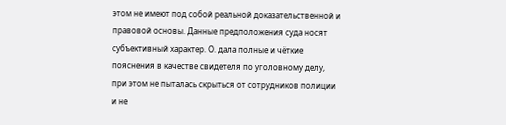этом не имеют под собой реальной доказательственной и правовой основы. Данные предположения суда носят субъективный характер. О. дала полные и чёткие пояснения в качестве свидетеля по уголовному делу, при этом не пыталась скрыться от сотрудников полиции и не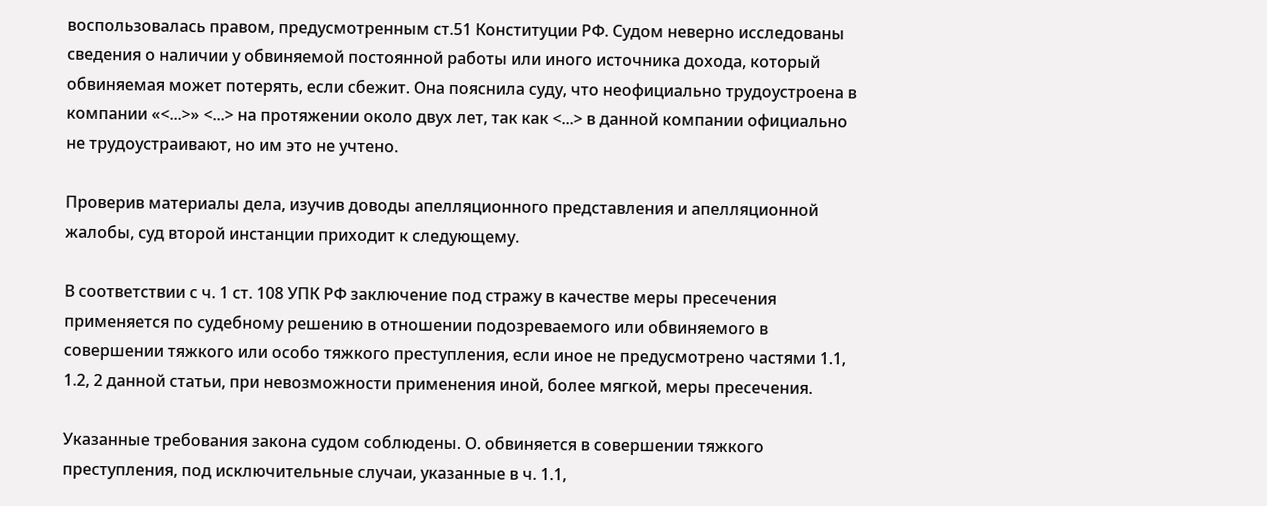воспользовалась правом, предусмотренным ст.51 Конституции РФ. Судом неверно исследованы сведения о наличии у обвиняемой постоянной работы или иного источника дохода, который обвиняемая может потерять, если сбежит. Она пояснила суду, что неофициально трудоустроена в компании «<...>» <...> на протяжении около двух лет, так как <...> в данной компании официально не трудоустраивают, но им это не учтено.

Проверив материалы дела, изучив доводы апелляционного представления и апелляционной жалобы, суд второй инстанции приходит к следующему.

В соответствии с ч. 1 ст. 108 УПК РФ заключение под стражу в качестве меры пресечения применяется по судебному решению в отношении подозреваемого или обвиняемого в совершении тяжкого или особо тяжкого преступления, если иное не предусмотрено частями 1.1, 1.2, 2 данной статьи, при невозможности применения иной, более мягкой, меры пресечения.

Указанные требования закона судом соблюдены. О. обвиняется в совершении тяжкого преступления, под исключительные случаи, указанные в ч. 1.1,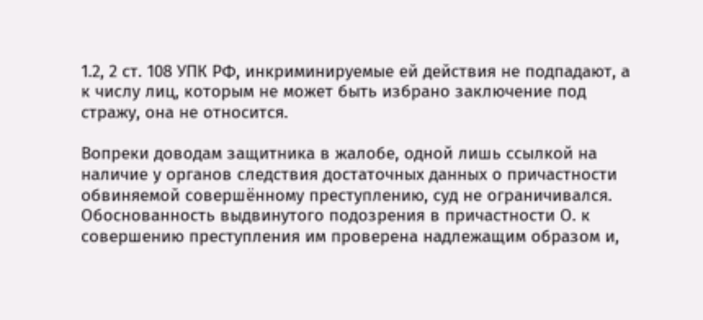1.2, 2 ст. 108 УПК РФ, инкриминируемые ей действия не подпадают, а к числу лиц, которым не может быть избрано заключение под стражу, она не относится.

Вопреки доводам защитника в жалобе, одной лишь ссылкой на наличие у органов следствия достаточных данных о причастности обвиняемой совершённому преступлению, суд не ограничивался. Обоснованность выдвинутого подозрения в причастности О. к совершению преступления им проверена надлежащим образом и,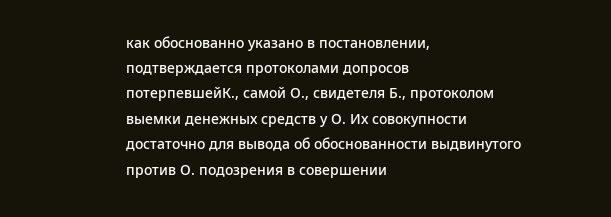как обоснованно указано в постановлении, подтверждается протоколами допросов потерпевшейК., самой О., свидетеля Б., протоколом выемки денежных средств у О. Их совокупности достаточно для вывода об обоснованности выдвинутого против О. подозрения в совершении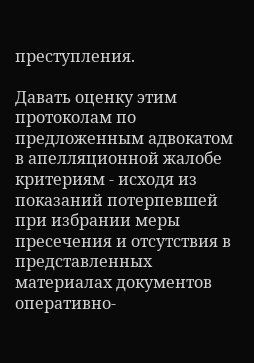преступления.

Давать оценку этим протоколам по предложенным адвокатом в апелляционной жалобе критериям - исходя из показаний потерпевшей при избрании меры пресечения и отсутствия в представленных материалах документов оперативно-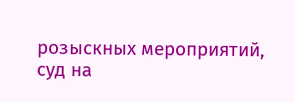розыскных мероприятий, суд на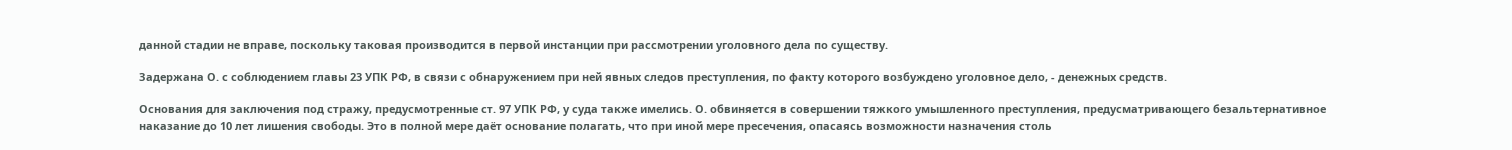данной стадии не вправе, поскольку таковая производится в первой инстанции при рассмотрении уголовного дела по существу.

Задержана О. с соблюдением главы 23 УПК РФ, в связи с обнаружением при ней явных следов преступления, по факту которого возбуждено уголовное дело, - денежных средств.

Основания для заключения под стражу, предусмотренные ст. 97 УПК РФ, у суда также имелись. О. обвиняется в совершении тяжкого умышленного преступления, предусматривающего безальтернативное наказание до 10 лет лишения свободы. Это в полной мере даёт основание полагать, что при иной мере пресечения, опасаясь возможности назначения столь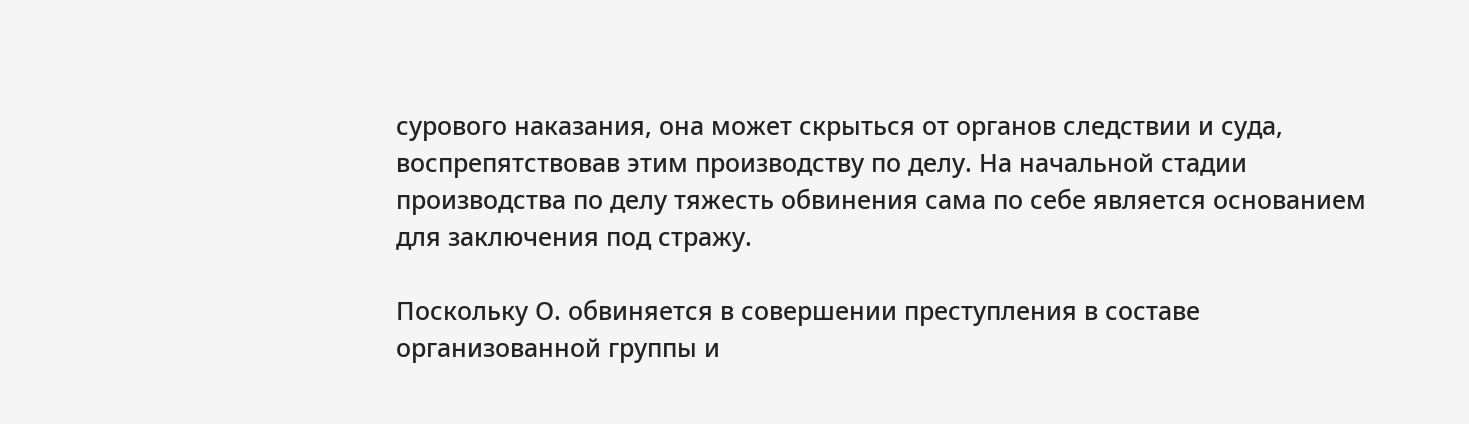сурового наказания, она может скрыться от органов следствии и суда, воспрепятствовав этим производству по делу. На начальной стадии производства по делу тяжесть обвинения сама по себе является основанием для заключения под стражу.

Поскольку О. обвиняется в совершении преступления в составе организованной группы и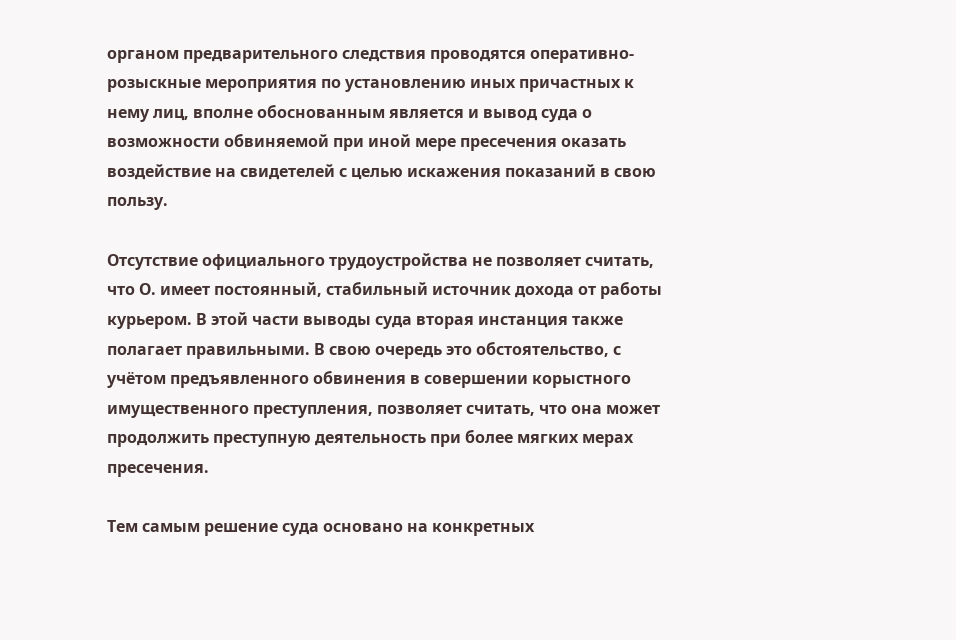органом предварительного следствия проводятся оперативно-розыскные мероприятия по установлению иных причастных к нему лиц, вполне обоснованным является и вывод суда о возможности обвиняемой при иной мере пресечения оказать воздействие на свидетелей с целью искажения показаний в свою пользу.

Отсутствие официального трудоустройства не позволяет считать, что О. имеет постоянный, стабильный источник дохода от работы курьером. В этой части выводы суда вторая инстанция также полагает правильными. В свою очередь это обстоятельство, с учётом предъявленного обвинения в совершении корыстного имущественного преступления, позволяет считать, что она может продолжить преступную деятельность при более мягких мерах пресечения.

Тем самым решение суда основано на конкретных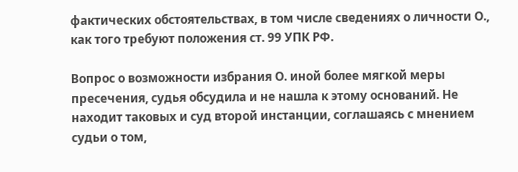фактических обстоятельствах, в том числе сведениях о личности О., как того требуют положения ст. 99 УПК РФ.

Вопрос о возможности избрания О. иной более мягкой меры пресечения, судья обсудила и не нашла к этому оснований. Не находит таковых и суд второй инстанции, соглашаясь с мнением судьи о том,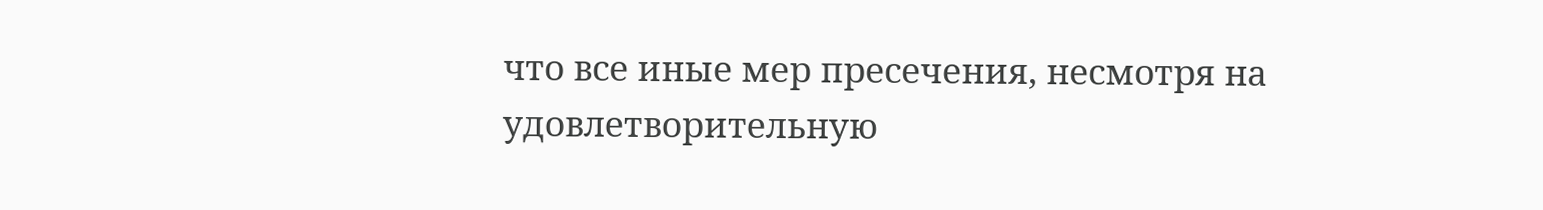что все иные мер пресечения, несмотря на удовлетворительную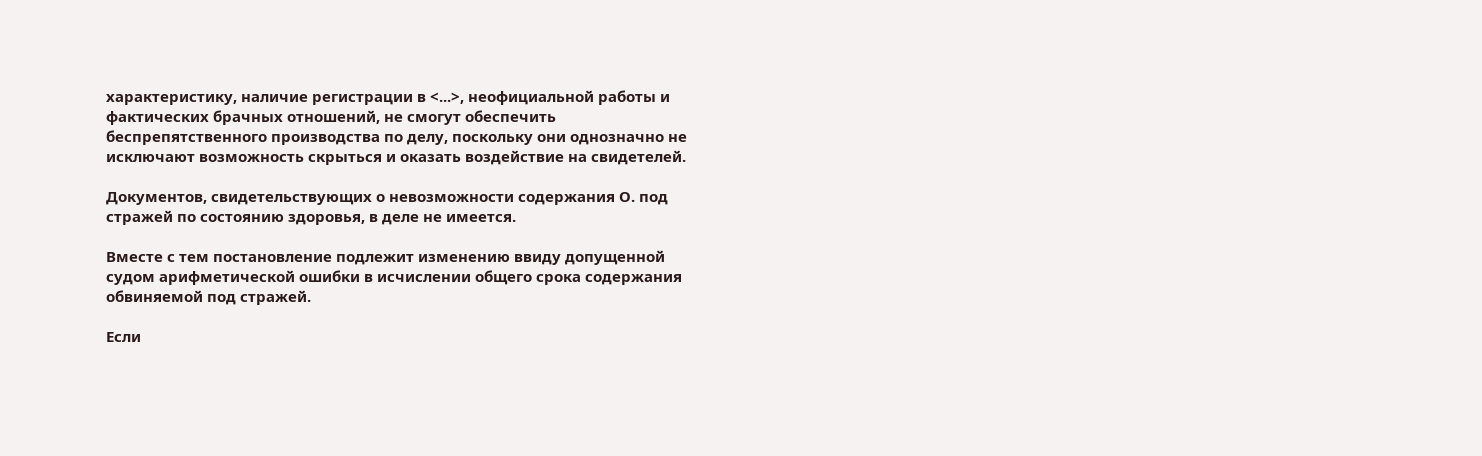характеристику, наличие регистрации в <...>, неофициальной работы и фактических брачных отношений, не смогут обеспечить беспрепятственного производства по делу, поскольку они однозначно не исключают возможность скрыться и оказать воздействие на свидетелей.

Документов, свидетельствующих о невозможности содержания О. под стражей по состоянию здоровья, в деле не имеется.

Вместе с тем постановление подлежит изменению ввиду допущенной судом арифметической ошибки в исчислении общего срока содержания обвиняемой под стражей.

Если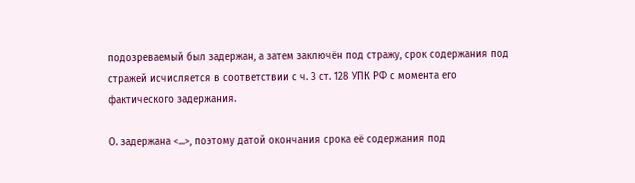подозреваемый был задержан, а затем заключён под стражу, срок содержания под стражей исчисляется в соответствии с ч. 3 ст. 128 УПК РФ с момента его фактического задержания.

О. задержана <...>, поэтому датой окончания срока её содержания под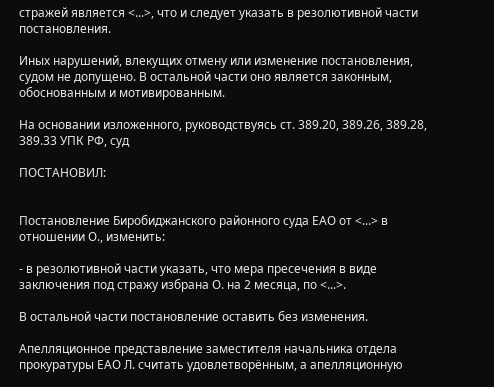стражей является <...>, что и следует указать в резолютивной части постановления.

Иных нарушений, влекущих отмену или изменение постановления, судом не допущено. В остальной части оно является законным, обоснованным и мотивированным.

На основании изложенного, руководствуясь ст. 389.20, 389.26, 389.28, 389.33 УПК РФ, суд

ПОСТАНОВИЛ:


Постановление Биробиджанского районного суда ЕАО от <...> в отношении О., изменить:

- в резолютивной части указать, что мера пресечения в виде заключения под стражу избрана О. на 2 месяца, по <...>.

В остальной части постановление оставить без изменения.

Апелляционное представление заместителя начальника отдела прокуратуры ЕАО Л. считать удовлетворённым, а апелляционную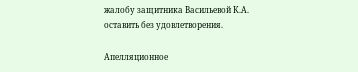жалобу защитника Васильевой К.А. оставить без удовлетворения.

Апелляционное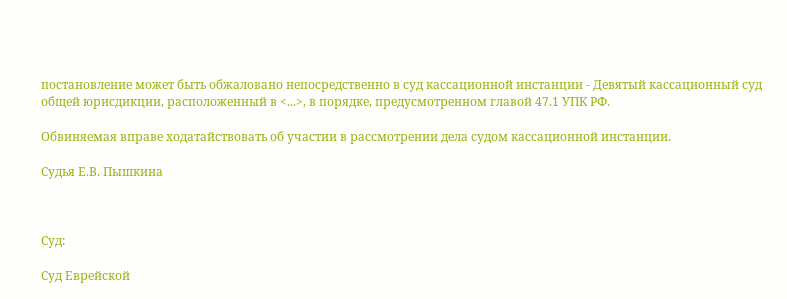постановление может быть обжаловано непосредственно в суд кассационной инстанции - Девятый кассационный суд общей юрисдикции, расположенный в <...>, в порядке, предусмотренном главой 47.1 УПК РФ.

Обвиняемая вправе ходатайствовать об участии в рассмотрении дела судом кассационной инстанции.

Судья Е.В. Пышкина



Суд:

Суд Еврейской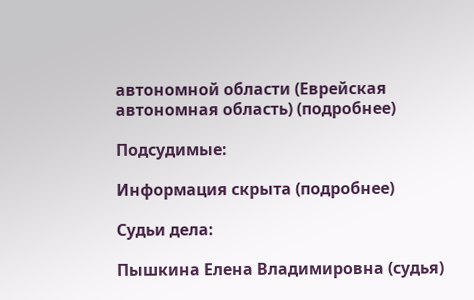автономной области (Еврейская автономная область) (подробнее)

Подсудимые:

Информация скрыта (подробнее)

Судьи дела:

Пышкина Елена Владимировна (судья)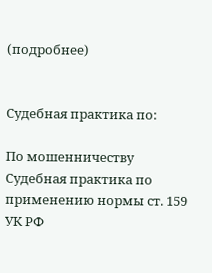(подробнее)


Судебная практика по:

По мошенничеству
Судебная практика по применению нормы ст. 159 УК РФ